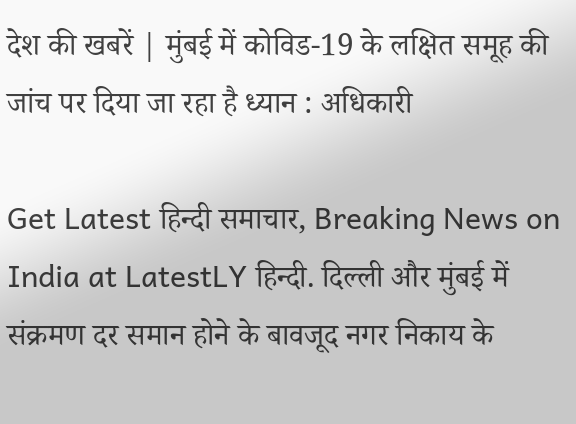देश की खबरें | मुंबई में कोविड-19 के लक्षित समूह की जांच पर दिया जा रहा है ध्यान : अधिकारी

Get Latest हिन्दी समाचार, Breaking News on India at LatestLY हिन्दी. दिल्ली और मुंबई में संक्रमण दर समान होने के बावजूद नगर निकाय के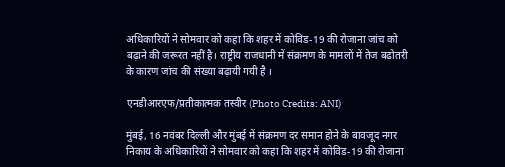अधिकारियों ने सोमवार को कहा कि शहर में कोविड-19 की रोजाना जांच को बढ़ाने की जरूरत नहीं है। राष्ट्रीय राजधानी में संक्रमण के मामलों में तेज बढोतरी के कारण जांच की संख्या बढ़ायी गयी है ।

एनडीआरएफ/प्रतीकात्मक तस्वीर (Photo Credits: ANI)

मुंबई, 16 नवंबर दिल्ली और मुंबई में संक्रमण दर समान होने के बावजूद नगर निकाय के अधिकारियों ने सोमवार को कहा कि शहर में कोविड-19 की रोजाना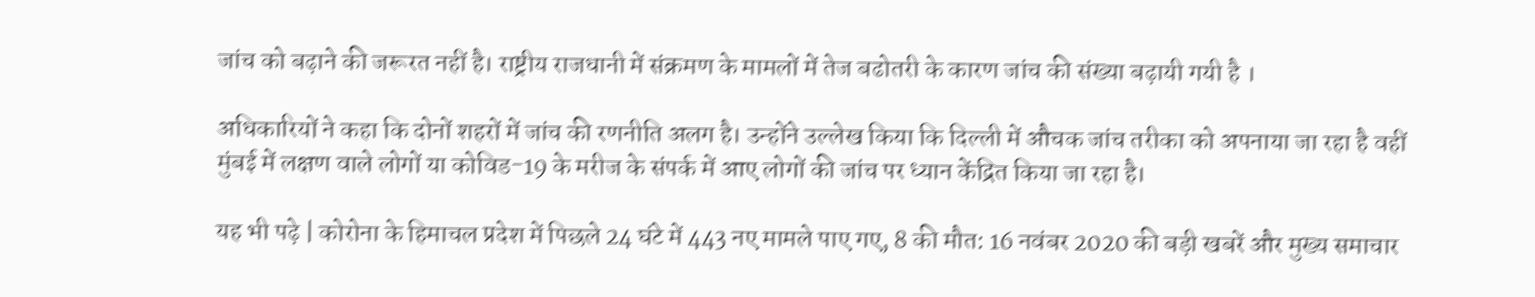जांच को बढ़ाने की जरूरत नहीं है। राष्ट्रीय राजधानी में संक्रमण के मामलों में तेज बढोतरी के कारण जांच की संख्या बढ़ायी गयी है ।

अधिकारियों ने कहा कि दोनों शहरों में जांच की रणनीति अलग है। उन्होंने उल्लेख किया कि दिल्ली में औचक जांच तरीका को अपनाया जा रहा है वहीं मुंबई में लक्षण वाले लोगों या कोविड-19 के मरीज के संपर्क में आए लोगों की जांच पर ध्यान केंद्रित किया जा रहा है।

यह भी पढ़े | कोरोना के हिमाचल प्रदेश में पिछले 24 घंटे में 443 नए मामले पाए गए, 8 की मौत: 16 नवंबर 2020 की बड़ी खबरें और मुख्य समाचार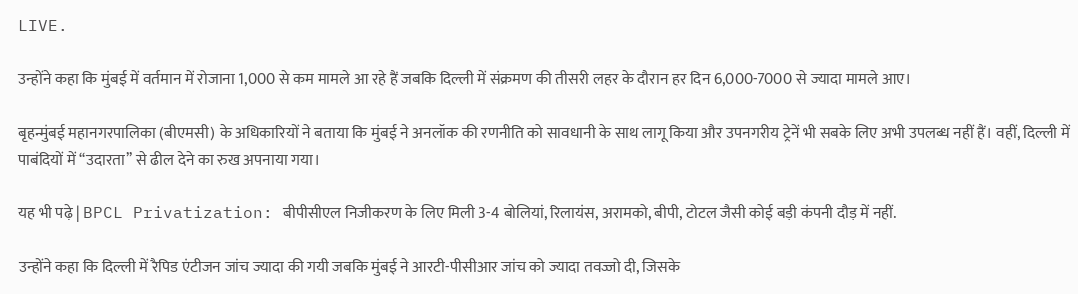LIVE.

उन्होंने कहा कि मुंबई में वर्तमान में रोजाना 1,000 से कम मामले आ रहे हैं जबकि दिल्ली में संक्रमण की तीसरी लहर के दौरान हर दिन 6,000-7000 से ज्यादा मामले आए।

बृहन्मुंबई महानगरपालिका (बीएमसी) के अधिकारियों ने बताया कि मुंबई ने अनलॉक की रणनीति को सावधानी के साथ लागू किया और उपनगरीय ट्रेनें भी सबके लिए अभी उपलब्ध नहीं हैं। वहीं, दिल्ली में पाबंदियों में ‘‘उदारता’’ से ढील देने का रुख अपनाया गया।

यह भी पढ़े | BPCL Privatization: बीपीसीएल निजीकरण के लिए मिली 3-4 बोलियां, रिलायंस, अरामको, बीपी, टोटल जैसी कोई बड़ी कंपनी दौड़ में नहीं.

उन्होंने कहा कि दिल्ली में रैपिड एंटीजन जांच ज्यादा की गयी जबकि मुंबई ने आरटी-पीसीआर जांच को ज्यादा तवज्जो दी, जिसके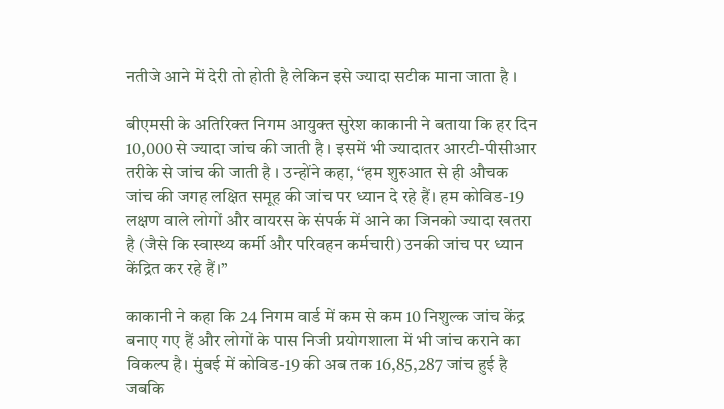नतीजे आने में देरी तो होती है लेकिन इसे ज्यादा सटीक माना जाता है ।

बीएमसी के अतिरिक्त निगम आयुक्त सुरेश काकानी ने बताया कि हर दिन 10,000 से ज्यादा जांच की जाती है । इसमें भी ज्यादातर आरटी-पीसीआर तरीके से जांच की जाती है । उन्होंने कहा, ‘‘हम शुरुआत से ही औचक जांच की जगह लक्षित समूह की जांच पर ध्यान दे रहे हैं। हम कोविड-19 लक्षण वाले लोगों और वायरस के संपर्क में आने का जिनको ज्यादा खतरा है (जैसे कि स्वास्थ्य कर्मी और परिवहन कर्मचारी) उनकी जांच पर ध्यान केंद्रित कर रहे हैं।’’

काकानी ने कहा कि 24 निगम वार्ड में कम से कम 10 निशुल्क जांच केंद्र बनाए गए हैं और लोगों के पास निजी प्रयोगशाला में भी जांच कराने का विकल्प है। मुंबई में कोविड-19 की अब तक 16,85,287 जांच हुई है जबकि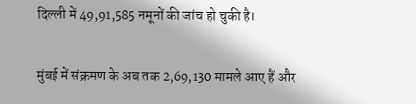दिल्ली में 49,91,585 नमूनों की जांच हो चुकी है।

मुंबई में संक्रमण के अब तक 2,69,130 मामले आए हैं और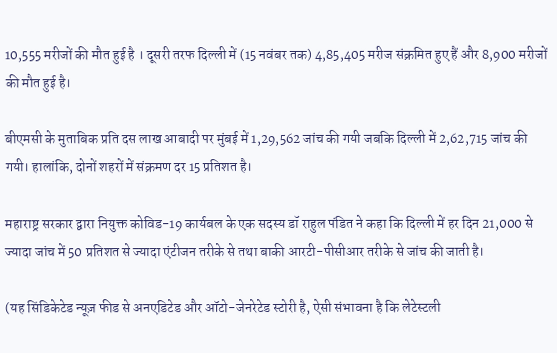10,555 मरीजों की मौत हुई है । दूसरी तरफ दिल्ली में (15 नवंबर तक) 4,85,405 मरीज संक्रमित हुए हैं और 8,900 मरीजों की मौत हुई है।

बीएमसी के मुताबिक प्रति दस लाख आबादी पर मुंबई में 1,29,562 जांच की गयी जबकि दिल्ली में 2,62,715 जांच की गयी। हालांकि, दोनों शहरों में संक्रमण दर 15 प्रतिशत है।

महाराष्ट्र सरकार द्वारा नियुक्त कोविड-19 कार्यबल के एक सदस्य डॉ राहुल पंडित ने कहा कि दिल्ली में हर दिन 21,000 से ज्यादा जांच में 50 प्रतिशत से ज्यादा एंटीजन तरीके से तथा बाकी आरटी-पीसीआर तरीके से जांच की जाती है।

(यह सिंडिकेटेड न्यूज़ फीड से अनएडिटेड और ऑटो-जेनरेटेड स्टोरी है, ऐसी संभावना है कि लेटेस्टली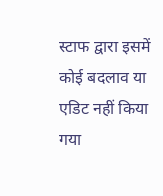स्टाफ द्वारा इसमें कोई बदलाव या एडिट नहीं किया गया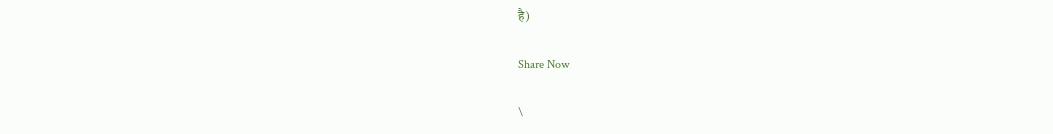है)

Share Now

\